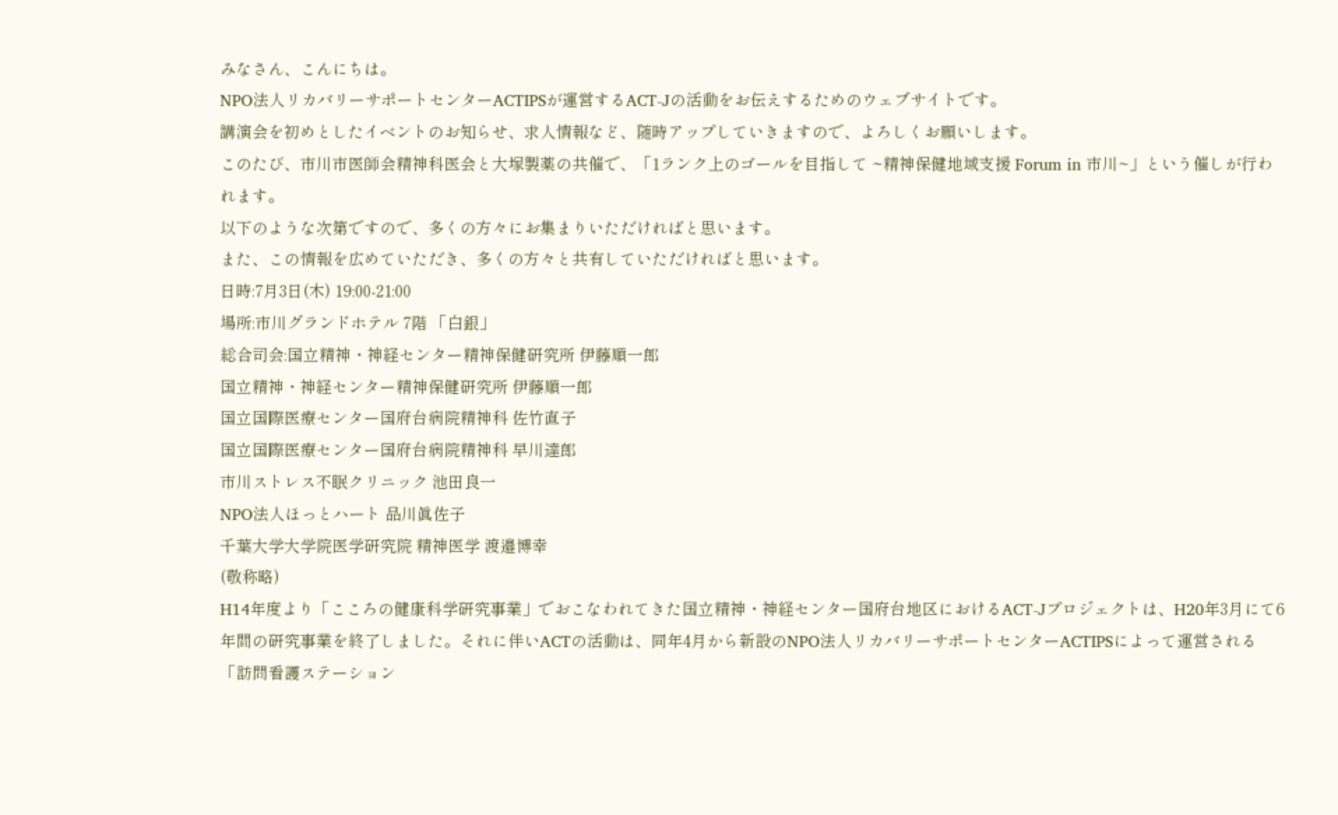みなさん、こんにちは。
NPO法人リカバリーサポートセンターACTIPSが運営するACT-Jの活動をお伝えするためのウェブサイトです。
講演会を初めとしたイベントのお知らせ、求人情報など、随時アップしていきますので、よろしくお願いします。
このたび、市川市医師会精神科医会と大塚製薬の共催で、「1ランク上のゴールを目指して ~精神保健地域支援 Forum in 市川~」という催しが行われます。
以下のような次第ですので、多くの方々にお集まりいただければと思います。
また、この情報を広めていただき、多くの方々と共有していただければと思います。
日時:7月3日(木) 19:00-21:00
場所:市川グランドホテル 7階 「白銀」
総合司会:国立精神・神経センター精神保健研究所 伊藤順一郎
国立精神・神経センター精神保健研究所 伊藤順一郎
国立国際医療センター国府台病院精神科 佐竹直子
国立国際医療センター国府台病院精神科 早川達郎
市川ストレス不眠クリニック 池田良一
NPO法人ほっとハート 品川眞佐子
千葉大学大学院医学研究院 精神医学 渡邉博幸
(敬称略)
H14年度より「こころの健康科学研究事業」でおこなわれてきた国立精神・神経センター国府台地区におけるACT-Jプロジェクトは、H20年3月にて6年間の研究事業を終了しました。それに伴いACTの活動は、同年4月から新設のNPO法人リカバリーサポートセンターACTIPSによって運営される「訪問看護ステーション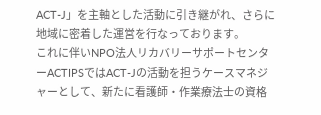ACT-J」を主軸とした活動に引き継がれ、さらに地域に密着した運営を行なっております。
これに伴いNPO法人リカバリーサポートセンターACTIPSではACT-Jの活動を担うケースマネジャーとして、新たに看護師・作業療法士の資格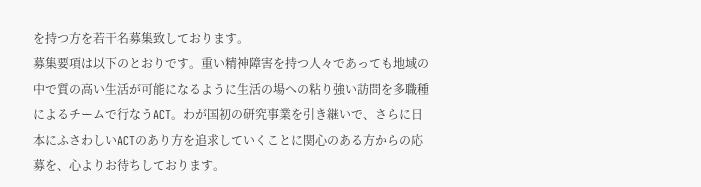を持つ方を若干名募集致しております。
募集要項は以下のとおりです。重い精神障害を持つ人々であっても地域の中で質の高い生活が可能になるように生活の場への粘り強い訪問を多職種によるチームで行なうACT。わが国初の研究事業を引き継いで、さらに日本にふさわしいACTのあり方を追求していくことに関心のある方からの応募を、心よりお待ちしております。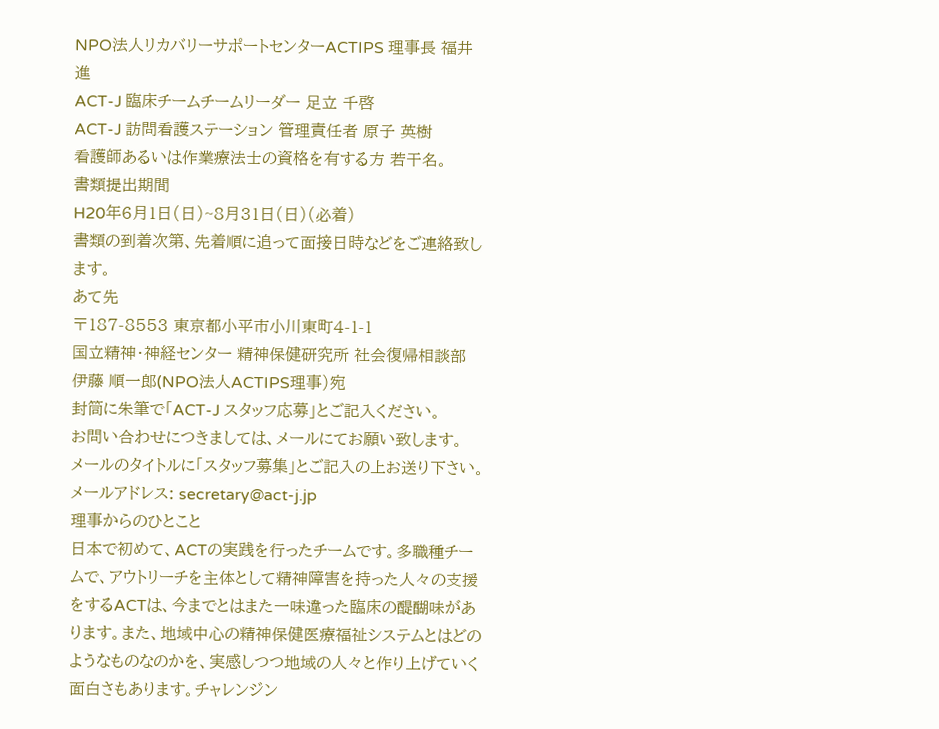NPO法人リカバリーサポートセンターACTIPS 理事長 福井 進
ACT-J 臨床チームチームリーダー 足立 千啓
ACT-J 訪問看護ステーション 管理責任者 原子 英樹
看護師あるいは作業療法士の資格を有する方 若干名。
書類提出期間
H20年6月1日(日)~8月31日(日)(必着)
書類の到着次第、先着順に追って面接日時などをご連絡致します。
あて先
〒187-8553 東京都小平市小川東町4-1-1
国立精神・神経センター 精神保健研究所 社会復帰相談部
伊藤 順一郎(NPO法人ACTIPS理事)宛
封筒に朱筆で「ACT-J スタッフ応募」とご記入ください。
お問い合わせにつきましては、メールにてお願い致します。
メールのタイトルに「スタッフ募集」とご記入の上お送り下さい。
メールアドレス: secretary@act-j.jp
理事からのひとこと
日本で初めて、ACTの実践を行ったチームです。多職種チームで、アウトリーチを主体として精神障害を持った人々の支援をするACTは、今までとはまた一味違った臨床の醍醐味があります。また、地域中心の精神保健医療福祉システムとはどのようなものなのかを、実感しつつ地域の人々と作り上げていく面白さもあります。チャレンジン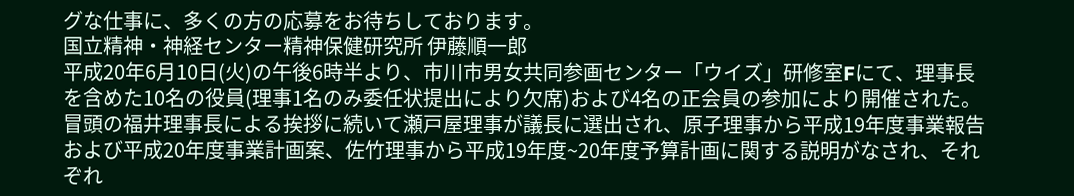グな仕事に、多くの方の応募をお待ちしております。
国立精神・神経センター精神保健研究所 伊藤順一郎
平成20年6月10日(火)の午後6時半より、市川市男女共同参画センター「ウイズ」研修室Fにて、理事長を含めた10名の役員(理事1名のみ委任状提出により欠席)および4名の正会員の参加により開催された。冒頭の福井理事長による挨拶に続いて瀬戸屋理事が議長に選出され、原子理事から平成19年度事業報告および平成20年度事業計画案、佐竹理事から平成19年度~20年度予算計画に関する説明がなされ、それぞれ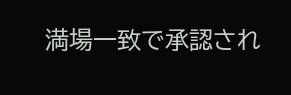満場一致で承認され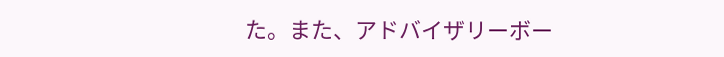た。また、アドバイザリーボー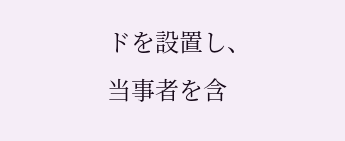ドを設置し、当事者を含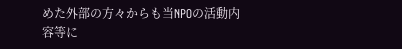めた外部の方々からも当NPOの活動内容等に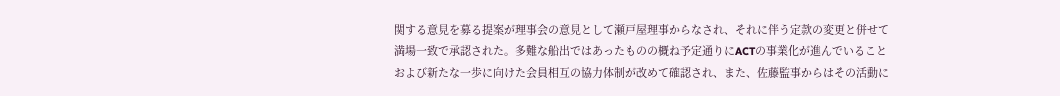関する意見を募る提案が理事会の意見として瀬戸屋理事からなされ、それに伴う定款の変更と併せて満場一致で承認された。多難な船出ではあったものの概ね予定通りにACTの事業化が進んでいることおよび新たな一歩に向けた会員相互の協力体制が改めて確認され、また、佐藤監事からはその活動に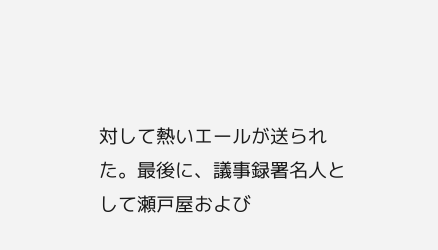対して熱いエールが送られた。最後に、議事録署名人として瀬戸屋および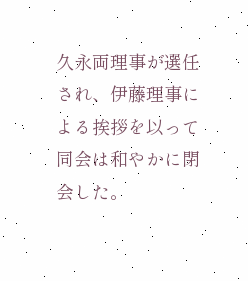久永両理事が選任され、伊藤理事による挨拶を以って同会は和やかに閉会した。